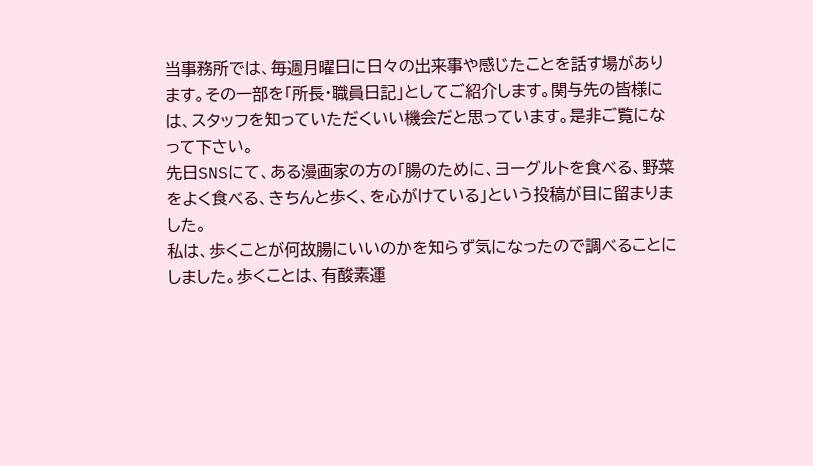当事務所では、毎週月曜日に日々の出来事や感じたことを話す場があります。その一部を「所長・職員日記」としてご紹介します。関与先の皆様には、スタッフを知っていただくいい機会だと思っています。是非ご覧になって下さい。
先日SNSにて、ある漫画家の方の「腸のために、ヨーグルトを食べる、野菜をよく食べる、きちんと歩く、を心がけている」という投稿が目に留まりました。
私は、歩くことが何故腸にいいのかを知らず気になったので調べることにしました。歩くことは、有酸素運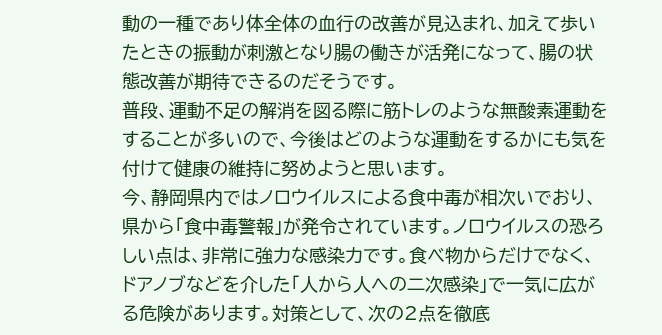動の一種であり体全体の血行の改善が見込まれ、加えて歩いたときの振動が刺激となり腸の働きが活発になって、腸の状態改善が期待できるのだそうです。
普段、運動不足の解消を図る際に筋トレのような無酸素運動をすることが多いので、今後はどのような運動をするかにも気を付けて健康の維持に努めようと思います。
今、静岡県内ではノロウイルスによる食中毒が相次いでおり、県から「食中毒警報」が発令されています。ノロウイルスの恐ろしい点は、非常に強力な感染力です。食べ物からだけでなく、ドアノブなどを介した「人から人への二次感染」で一気に広がる危険があります。対策として、次の2点を徹底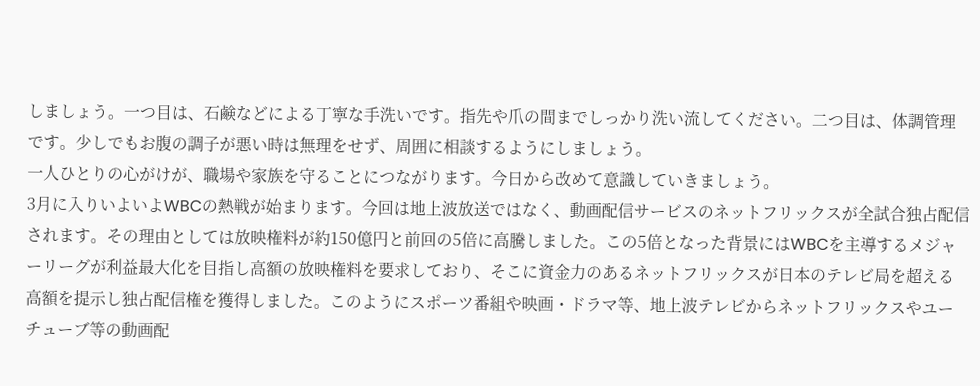しましょう。一つ目は、石鹸などによる丁寧な手洗いです。指先や爪の間までしっかり洗い流してください。二つ目は、体調管理です。少しでもお腹の調子が悪い時は無理をせず、周囲に相談するようにしましょう。
一人ひとりの心がけが、職場や家族を守ることにつながります。今日から改めて意識していきましょう。
3月に入りいよいよWBCの熱戦が始まります。今回は地上波放送ではなく、動画配信サービスのネットフリックスが全試合独占配信されます。その理由としては放映権料が約150億円と前回の5倍に高騰しました。この5倍となった背景にはWBCを主導するメジャーリーグが利益最大化を目指し高額の放映権料を要求しており、そこに資金力のあるネットフリックスが日本のテレビ局を超える高額を提示し独占配信権を獲得しました。このようにスポーツ番組や映画・ドラマ等、地上波テレビからネットフリックスやユーチューブ等の動画配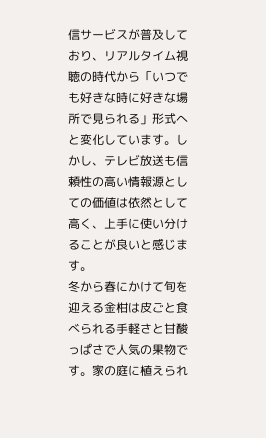信サービスが普及しており、リアルタイム視聴の時代から「いつでも好きな時に好きな場所で見られる」形式へと変化しています。しかし、テレビ放送も信頼性の高い情報源としての価値は依然として高く、上手に使い分けることが良いと感じます。
冬から春にかけて旬を迎える金柑は皮ごと食べられる手軽さと甘酸っぱさで人気の果物です。家の庭に植えられ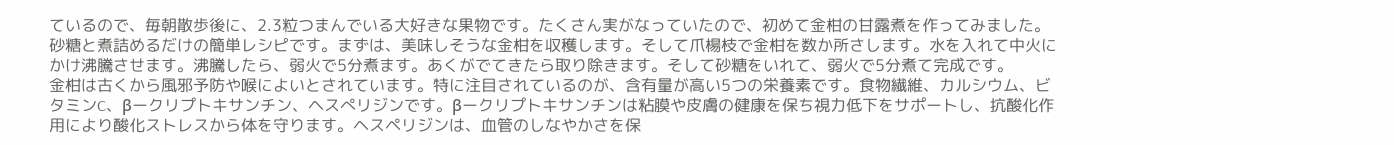ているので、毎朝散歩後に、2.3粒つまんでいる大好きな果物です。たくさん実がなっていたので、初めて金柑の甘露煮を作ってみました。砂糖と煮詰めるだけの簡単レシピです。まずは、美味しそうな金柑を収穫します。そして爪楊枝で金柑を数か所さします。水を入れて中火にかけ沸騰させます。沸騰したら、弱火で5分煮ます。あくがでてきたら取り除きます。そして砂糖をいれて、弱火で5分煮て完成です。
金柑は古くから風邪予防や喉によいとされています。特に注目されているのが、含有量が高い5つの栄養素です。食物繊維、カルシウム、ビタミンC、βークリプトキサンチン、ヘスぺリジンです。βークリプトキサンチンは粘膜や皮膚の健康を保ち視力低下をサポートし、抗酸化作用により酸化ストレスから体を守ります。ヘスペリジンは、血管のしなやかさを保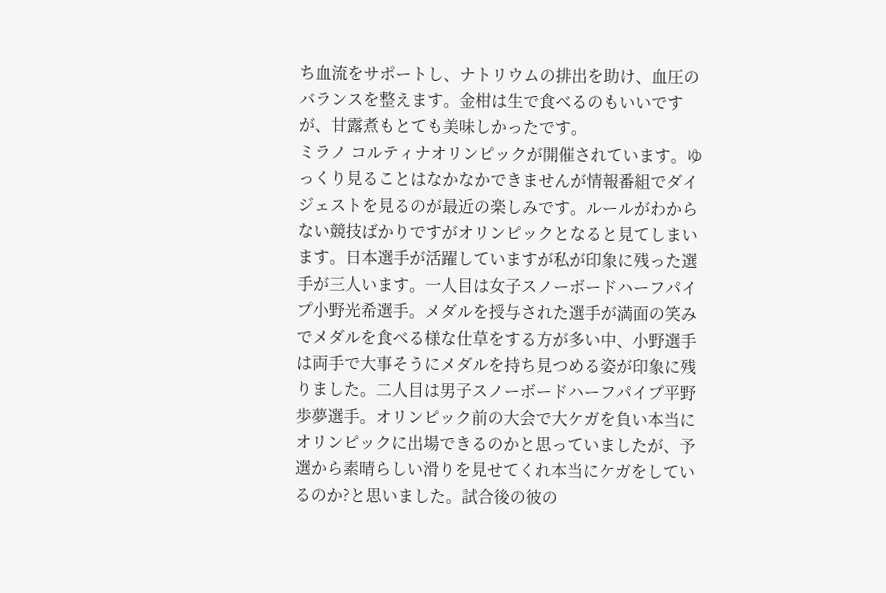ち血流をサポートし、ナトリウムの排出を助け、血圧のバランスを整えます。金柑は生で食べるのもいいですが、甘露煮もとても美味しかったです。
ミラノ コルティナオリンピックが開催されています。ゆっくり見ることはなかなかできませんが情報番組でダイジェストを見るのが最近の楽しみです。ルールがわからない競技ばかりですがオリンピックとなると見てしまいます。日本選手が活躍していますが私が印象に残った選手が三人います。一人目は女子スノーボードハーフパイプ小野光希選手。メダルを授与された選手が満面の笑みでメダルを食べる様な仕草をする方が多い中、小野選手は両手で大事そうにメダルを持ち見つめる姿が印象に残りました。二人目は男子スノーボードハーフパイプ平野歩夢選手。オリンピック前の大会で大ケガを負い本当にオリンピックに出場できるのかと思っていましたが、予選から素晴らしい滑りを見せてくれ本当にケガをしているのか?と思いました。試合後の彼の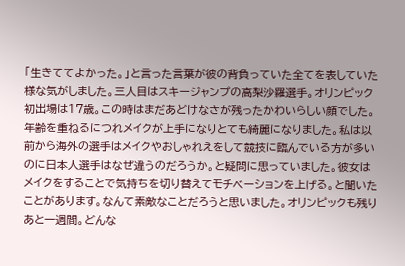「生きててよかった。」と言った言葉が彼の背負っていた全てを表していた様な気がしました。三人目はスキージャンプの高梨沙羅選手。オリンピック初出場は17歳。この時はまだあどけなさが残ったかわいらしい顔でした。年齢を重ねるにつれメイクが上手になりとても綺麗になりました。私は以前から海外の選手はメイクやおしゃれえをして競技に臨んでいる方が多いのに日本人選手はなぜ違うのだろうか。と疑問に思っていました。彼女はメイクをすることで気持ちを切り替えてモチベーションを上げる。と聞いたことがあります。なんて素敵なことだろうと思いました。オリンピックも残りあと一週間。どんな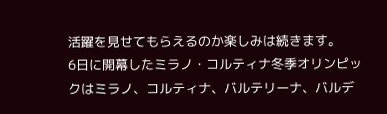活躍を見せてもらえるのか楽しみは続きます。
6日に開幕したミラノ・コルティナ冬季オリンピックはミラノ、コルティナ、バルテリーナ、バルデ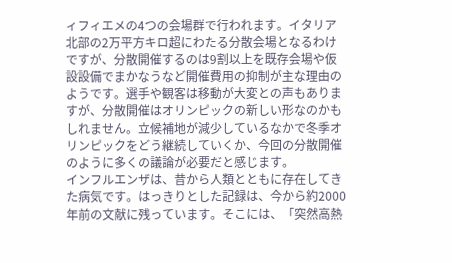ィフィエメの4つの会場群で行われます。イタリア北部の2万平方キロ超にわたる分散会場となるわけですが、分散開催するのは9割以上を既存会場や仮設設備でまかなうなど開催費用の抑制が主な理由のようです。選手や観客は移動が大変との声もありますが、分散開催はオリンピックの新しい形なのかもしれません。立候補地が減少しているなかで冬季オリンピックをどう継続していくか、今回の分散開催のように多くの議論が必要だと感じます。
インフルエンザは、昔から人類とともに存在してきた病気です。はっきりとした記録は、今から約2000年前の文献に残っています。そこには、「突然高熱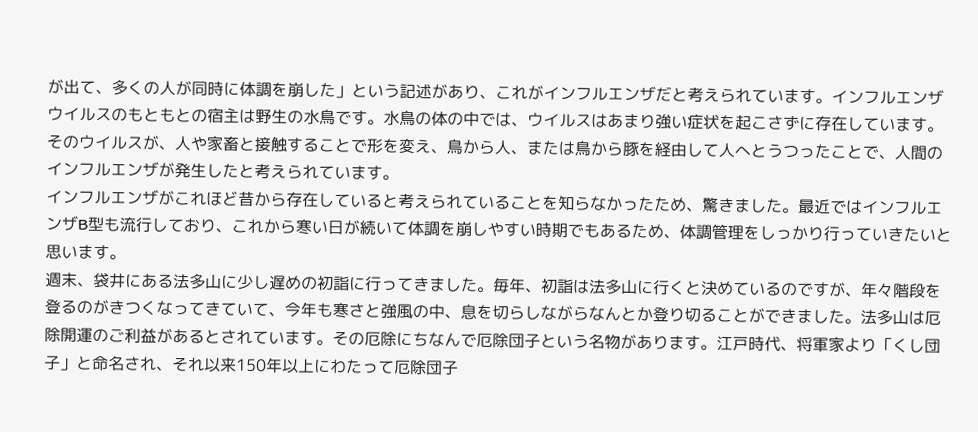が出て、多くの人が同時に体調を崩した」という記述があり、これがインフルエンザだと考えられています。インフルエンザウイルスのもともとの宿主は野生の水鳥です。水鳥の体の中では、ウイルスはあまり強い症状を起こさずに存在しています。そのウイルスが、人や家畜と接触することで形を変え、鳥から人、または鳥から豚を経由して人へとうつったことで、人間のインフルエンザが発生したと考えられています。
インフルエンザがこれほど昔から存在していると考えられていることを知らなかったため、驚きました。最近ではインフルエンザB型も流行しており、これから寒い日が続いて体調を崩しやすい時期でもあるため、体調管理をしっかり行っていきたいと思います。
週末、袋井にある法多山に少し遅めの初詣に行ってきました。毎年、初詣は法多山に行くと決めているのですが、年々階段を登るのがきつくなってきていて、今年も寒さと強風の中、息を切らしながらなんとか登り切ることができました。法多山は厄除開運のご利益があるとされています。その厄除にちなんで厄除団子という名物があります。江戸時代、将軍家より「くし団子」と命名され、それ以来150年以上にわたって厄除団子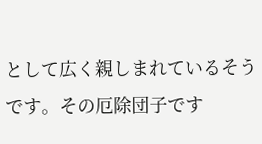として広く親しまれているそうです。その厄除団子です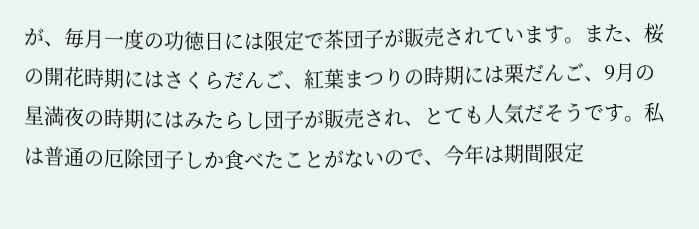が、毎月一度の功徳日には限定で茶団子が販売されています。また、桜の開花時期にはさくらだんご、紅葉まつりの時期には栗だんご、9月の星満夜の時期にはみたらし団子が販売され、とても人気だそうです。私は普通の厄除団子しか食べたことがないので、今年は期間限定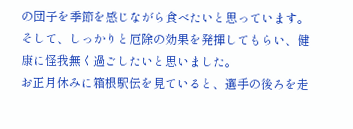の団子を季節を感じながら食べたいと思っています。そして、しっかりと厄除の効果を発揮してもらい、健康に怪我無く過ごしたいと思いました。
お正月休みに箱根駅伝を見ていると、選手の後ろを走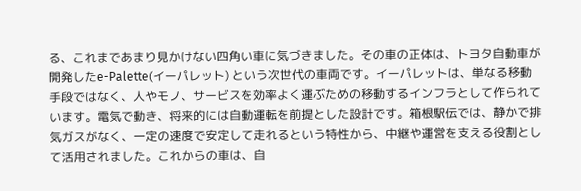る、これまであまり見かけない四角い車に気づきました。その車の正体は、トヨタ自動車が開発したe-Palette(イーパレット) という次世代の車両です。イーパレットは、単なる移動手段ではなく、人やモノ、サービスを効率よく運ぶための移動するインフラとして作られています。電気で動き、将来的には自動運転を前提とした設計です。箱根駅伝では、静かで排気ガスがなく、一定の速度で安定して走れるという特性から、中継や運営を支える役割として活用されました。これからの車は、自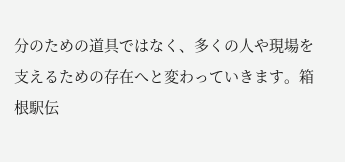分のための道具ではなく、多くの人や現場を支えるための存在へと変わっていきます。箱根駅伝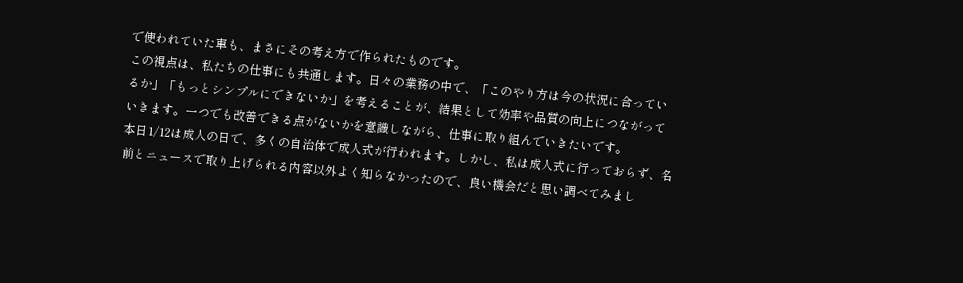で使われていた車も、まさにその考え方で作られたものです。
この視点は、私たちの仕事にも共通します。日々の業務の中で、「このやり方は今の状況に合っているか」「もっとシンプルにできないか」を考えることが、結果として効率や品質の向上につながっていきます。一つでも改善できる点がないかを意識しながら、仕事に取り組んでいきたいです。
本日1/12は成人の日で、多くの自治体で成人式が行われます。しかし、私は成人式に行っておらず、名前とニュースで取り上げられる内容以外よく知らなかったので、良い機会だと思い調べてみまし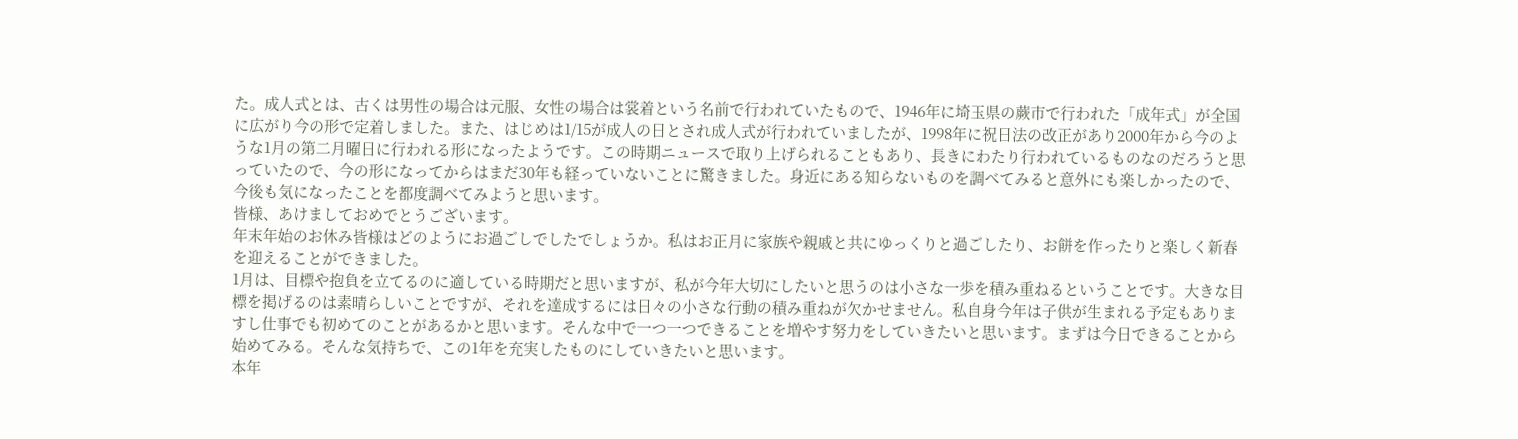た。成人式とは、古くは男性の場合は元服、女性の場合は裳着という名前で行われていたもので、1946年に埼玉県の蕨市で行われた「成年式」が全国に広がり今の形で定着しました。また、はじめは1/15が成人の日とされ成人式が行われていましたが、1998年に祝日法の改正があり2000年から今のような1月の第二月曜日に行われる形になったようです。この時期ニュースで取り上げられることもあり、長きにわたり行われているものなのだろうと思っていたので、今の形になってからはまだ30年も経っていないことに驚きました。身近にある知らないものを調べてみると意外にも楽しかったので、今後も気になったことを都度調べてみようと思います。
皆様、あけましておめでとうございます。
年末年始のお休み皆様はどのようにお過ごしでしたでしょうか。私はお正月に家族や親戚と共にゆっくりと過ごしたり、お餅を作ったりと楽しく新春を迎えることができました。
1月は、目標や抱負を立てるのに適している時期だと思いますが、私が今年大切にしたいと思うのは小さな一歩を積み重ねるということです。大きな目標を掲げるのは素晴らしいことですが、それを達成するには日々の小さな行動の積み重ねが欠かせません。私自身今年は子供が生まれる予定もありますし仕事でも初めてのことがあるかと思います。そんな中で一つ一つできることを増やす努力をしていきたいと思います。まずは今日できることから始めてみる。そんな気持ちで、この1年を充実したものにしていきたいと思います。
本年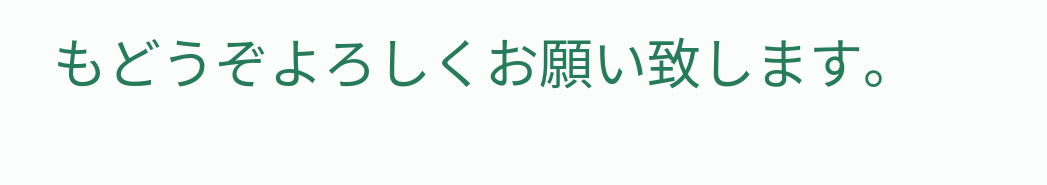もどうぞよろしくお願い致します。